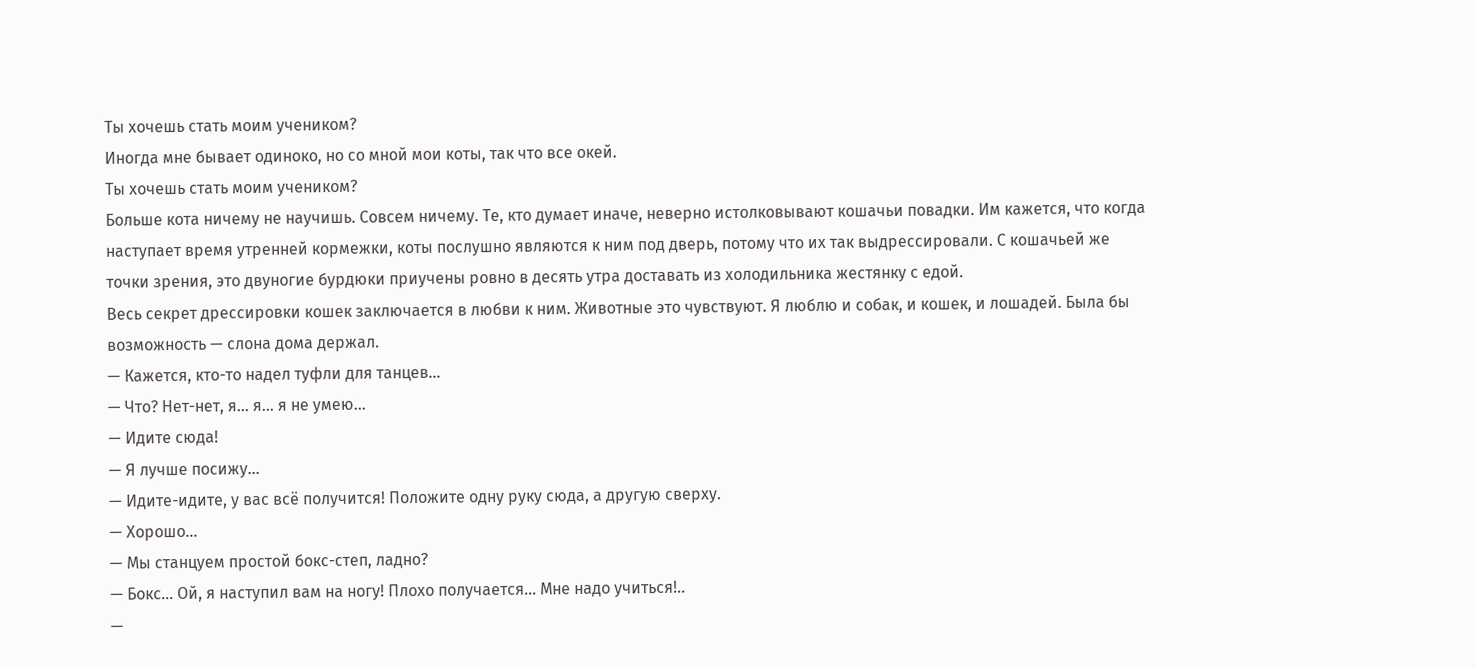Ты хочешь стать моим учеником?
Иногда мне бывает одиноко, но со мной мои коты, так что все окей.
Ты хочешь стать моим учеником?
Больше кота ничему не научишь. Совсем ничему. Те, кто думает иначе, неверно истолковывают кошачьи повадки. Им кажется, что когда наступает время утренней кормежки, коты послушно являются к ним под дверь, потому что их так выдрессировали. С кошачьей же точки зрения, это двуногие бурдюки приучены ровно в десять утра доставать из холодильника жестянку с едой.
Весь секрет дрессировки кошек заключается в любви к ним. Животные это чувствуют. Я люблю и собак, и кошек, и лошадей. Была бы возможность — слона дома держал.
— Кажется, кто-то надел туфли для танцев...
— Что? Нет-нет, я... я... я не умею...
— Идите сюда!
— Я лучше посижу...
— Идите-идите, у вас всё получится! Положите одну руку сюда, а другую сверху.
— Хорошо...
— Мы станцуем простой бокс-степ, ладно?
— Бокс... Ой, я наступил вам на ногу! Плохо получается... Мне надо учиться!..
—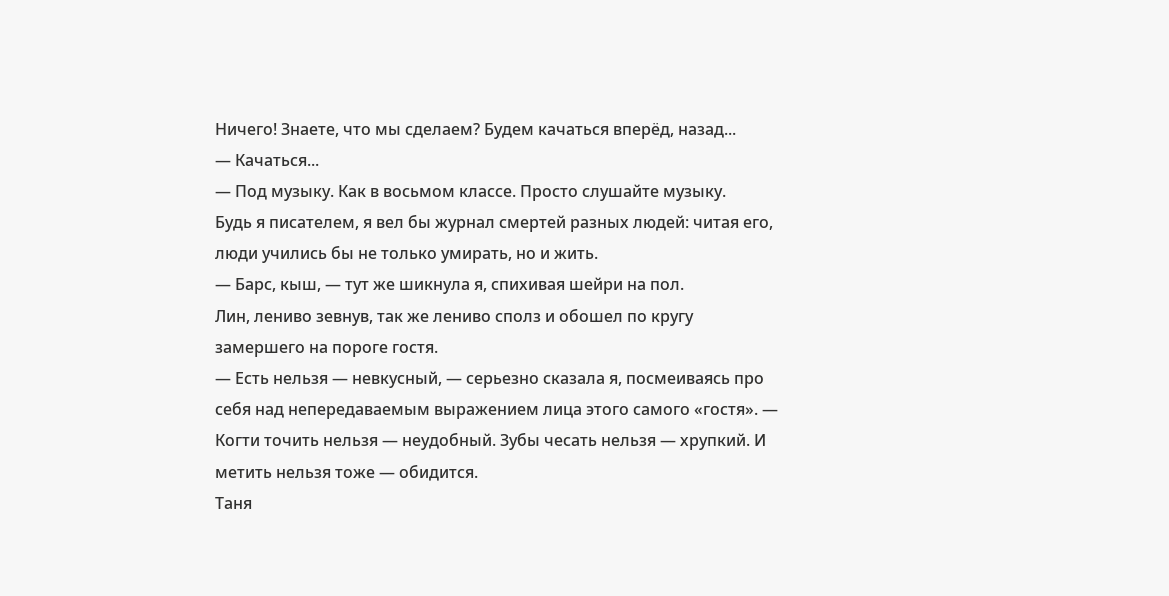Ничего! Знаете, что мы сделаем? Будем качаться вперёд, назад...
— Качаться...
— Под музыку. Как в восьмом классе. Просто слушайте музыку.
Будь я писателем, я вел бы журнал смертей разных людей: читая его, люди учились бы не только умирать, но и жить.
— Барс, кыш, — тут же шикнула я, спихивая шейри на пол.
Лин, лениво зевнув, так же лениво сполз и обошел по кругу замершего на пороге гостя.
— Есть нельзя — невкусный, — серьезно сказала я, посмеиваясь про себя над непередаваемым выражением лица этого самого «гостя». — Когти точить нельзя — неудобный. Зубы чесать нельзя — хрупкий. И метить нельзя тоже — обидится.
Таня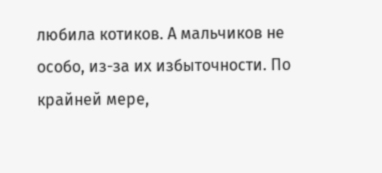любила котиков. А мальчиков не особо, из-за их избыточности. По крайней мере,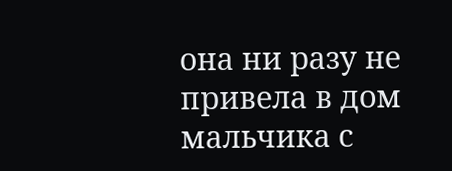она ни разу не привела в дом мальчика с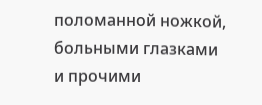поломанной ножкой, больными глазками и прочими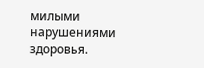милыми нарушениями здоровья.